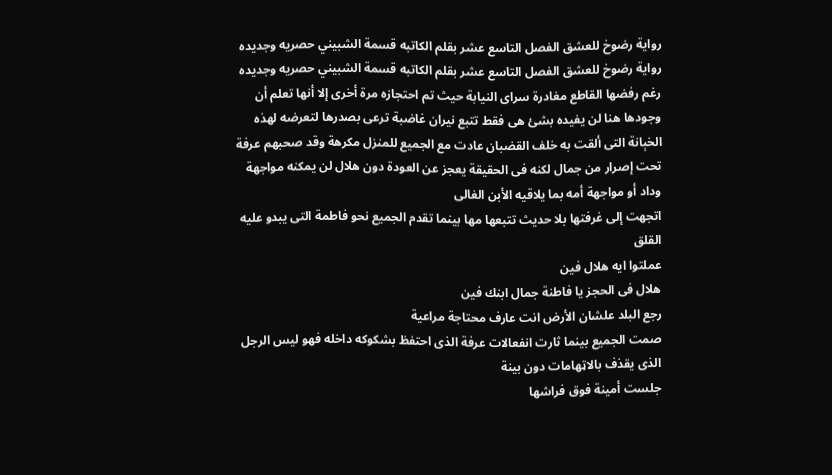رواية رضوخ للعشق الفصل التاسع عشر بقلم الكاتبه قسمة الشبيني حصريه وجديده
رواية رضوخ للعشق الفصل التاسع عشر بقلم الكاتبه قسمة الشبيني حصريه وجديده
رغم رفضها القاطع مغادرة سراى النيابة حيث تم احتجازه مرة أخرى إلا أنها تعلم أن وجودها هنا لن يفيده بشئ هى فقط تتبع نيران غاضبة ترعى بصدرها لتعرضه لهذه الخېانة التى ألقت به خلف القضبان عادت مع الجميع للمنزل مكرهة وقد صحبهم عرفة تحت إصرار من جمال لكنه فى الحقيقة يعجز عن العودة دون هلال لن يمكنه مواجهة وداد أو مواجهة أمه بما يلاقيه الأبن الغالى
اتجهت إلى غرفتها بلا حديث تتبعها مها بينما تقدم الجميع نحو فاطمة التى يبدو عليه القلق
عملتوا ايه هلال فين
هلال فى الحجز يا فاطنة جمال ابنك فين
رجع البلد علشان الأرض انت عارف محتاجة مراعية
صمت الجميع بينما ثارت انفعالات عرفة الذى احتفظ بشكوكه داخله فهو ليس الرجل الذى يقذف بالاټهامات دون بينة
جلست أمينة فوق فراشها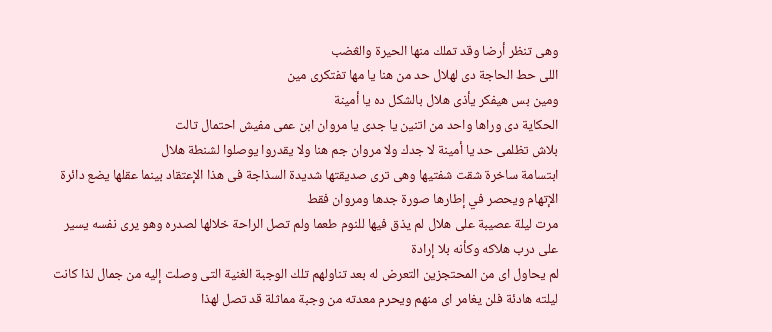وهى تنظر أرضا وقد تملك منها الحيرة والڠضب
اللى حط الحاجة دى لهلال حد من هنا يا مها تفتكرى مين
ومين بس هيفكر يأذى هلال بالشكل ده يا أمينة
الحكاية دى وراها واحد من اتنين يا جدى يا مروان ابن عمى مفيش احتمال تالت
بلاش تظلمى حد يا أمينة لا جدك ولا مروان جم هنا ولا يقدروا يوصلوا لشنطة هلال
ابتسامة ساخرة شقت شفتيها وهى ترى صديقتها شديدة السذاجة فى هذا الإعتقاد بينما عقلها يضع دائرة الإتهام ويحصر في إطارها صورة جدها ومروان فقط
مرت ليلة عصيبة على هلال لم يذق فيها للنوم طعما ولم تصل الراحة خلالها لصدره وهو يرى نفسه يسير على درب هلاكه وكأنه بلا إرادة
لم يحاول اى من المحتجزين التعرض له بعد تناولهم تلك الوجبة الغنية التى وصلت إليه من جمال لذا كانت ليلته هادئة فلن يغامر اى منهم ويحرم معدته من وجبة مماثلة قد تصل لهذا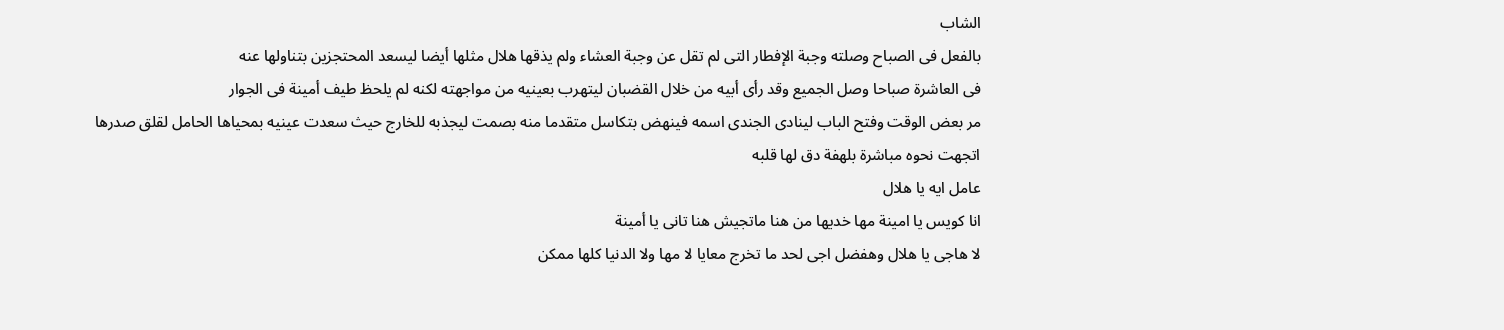الشاب
بالفعل فى الصباح وصلته وجبة الإفطار التى لم تقل عن وجبة العشاء ولم يذقها هلال مثلها أيضا ليسعد المحتجزين بتناولها عنه
فى العاشرة صباحا وصل الجميع وقد رأى أبيه من خلال القضبان ليتهرب بعينيه من مواجهته لكنه لم يلحظ طيف أمينة فى الجوار
مر بعض الوقت وفتح الباب لينادى الجندى اسمه فينهض بتكاسل متقدما منه بصمت ليجذبه للخارج حيث سعدت عينيه بمحياها الحامل لقلق صدرها
اتجهت نحوه مباشرة بلهفة دق لها قلبه
عامل ايه يا هلال
انا كويس يا امينة مها خديها من هنا ماتجيش هنا تانى يا أمينة
لا هاجى يا هلال وهفضل اجى لحد ما تخرج معايا لا مها ولا الدنيا كلها ممكن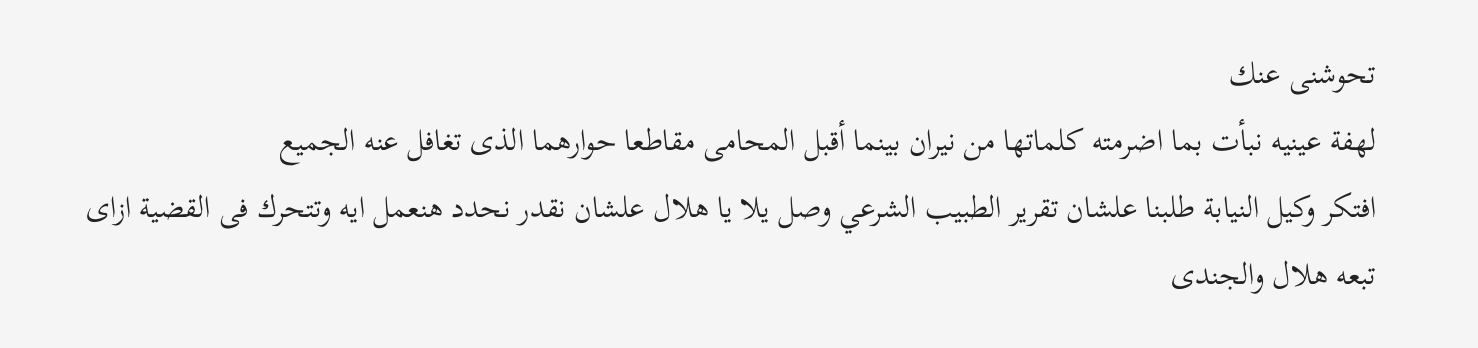تحوشنى عنك
لهفة عينيه نبأت بما اضرمته كلماتها من نيران بينما أقبل المحامى مقاطعا حوارهما الذى تغافل عنه الجميع
افتكر وكيل النيابة طلبنا علشان تقرير الطبيب الشرعي وصل يلا يا هلال علشان نقدر نحدد هنعمل ايه وتتحرك فى القضية ازاى
تبعه هلال والجندى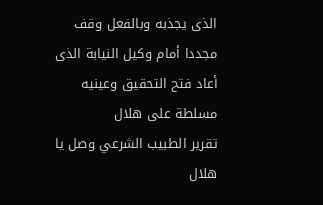الذى يجذبه وبالفعل وقف مجددا أمام وكيل النيابة الذى أعاد فتح التحقيق وعينيه مسلطة على هلال
تقرير الطبيب الشرعي وصل يا هلال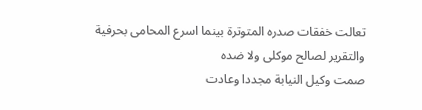تعالت خفقات صدره المتوترة بينما اسرع المحامى بحرفية
والتقرير لصالح موكلى ولا ضده
صمت وكيل النيابة مجددا وعادت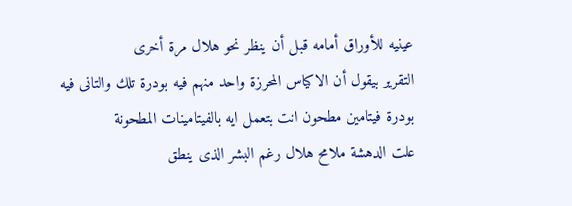عينيه للأوراق أمامه قبل أن ينظر نحو هلال مرة أخرى
التقرير بيقول أن الاكياس المحرزة واحد منهم فيه بودرة تلك والتانى فيه بودرة فيتامين مطحون انت بتعمل ايه بالفيتامينات المطحونة
علت الدهشة ملامح هلال رغم البشر الذى ينطق